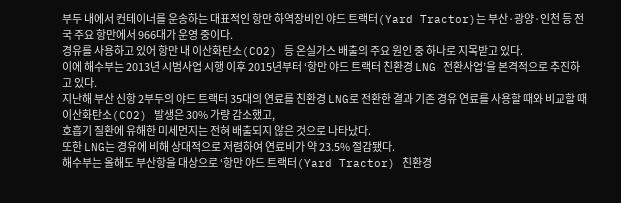부두 내에서 컨테이너를 운송하는 대표적인 항만 하역장비인 야드 트랙터(Yard Tractor)는 부산·광양·인천 등 전국 주요 항만에서 966대가 운영 중이다.
경유를 사용하고 있어 항만 내 이산화탄소(CO2) 등 온실가스 배출의 주요 원인 중 하나로 지목받고 있다.
이에 해수부는 2013년 시범사업 시행 이후 2015년부터 ‘항만 야드 트랙터 친환경 LNG 전환사업’을 본격적으로 추진하고 있다.
지난해 부산 신항 2부두의 야드 트랙터 35대의 연료를 친환경 LNG로 전환한 결과 기존 경유 연료를 사용할 때와 비교할 때 이산화탄소(CO2) 발생은 30% 가량 감소했고,
호흡기 질환에 유해한 미세먼지는 전혀 배출되지 않은 것으로 나타났다.
또한 LNG는 경유에 비해 상대적으로 저렴하여 연료비가 약 23.5% 절감됐다.
해수부는 올해도 부산항을 대상으로 ‘항만 야드 트랙터(Yard Tractor) 친환경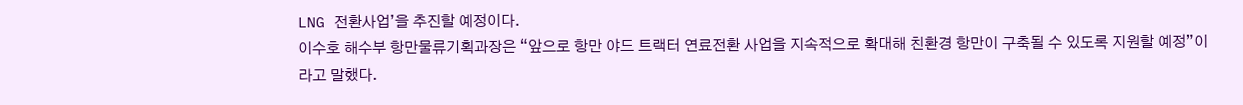LNG 전환사업’을 추진할 예정이다.
이수호 해수부 항만물류기획과장은 “앞으로 항만 야드 트랙터 연료전환 사업을 지속적으로 확대해 친환경 항만이 구축될 수 있도록 지원할 예정”이라고 말했다.